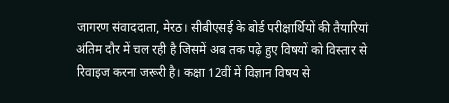जागरण संवाददाता, मेरठ। सीबीएसई के बोर्ड परीक्षार्थियों की तैयारियां अंतिम दौर में चल रही है जिसमें अब तक पढ़े हुए विषयों को विस्तार से रिवाइज करना जरूरी है। कक्षा 12वीं में विज्ञान विषय से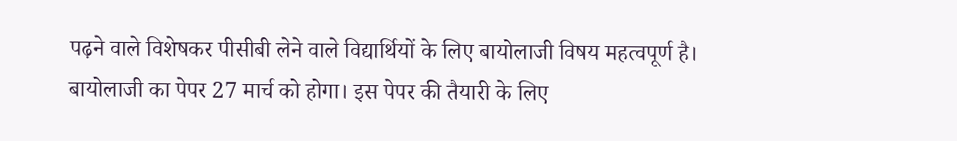पढ़ने वाले विशेषकर पीसीबी लेने वाले विद्यार्थियों के लिए बायोलाजी विषय महत्वपूर्ण है।
बायोलाजी का पेपर 27 मार्च को होगा। इस पेपर की तैयारी के लिए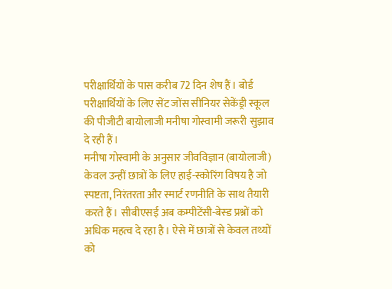परीक्षार्थियों के पास करीब 72 दिन शेष हैं। बोर्ड परीक्षार्थियों के लिए सेंट जोंस सीनियर सेकेंड्री स्कूल की पीजीटी बायोलाजी मनीषा गोस्वामी जरूरी सुझाव दे रही हैं।
मनीषा गोस्वामी के अनुसार जीवविज्ञान (बायोलाजी) केवल उन्हीं छात्रों के लिए हाई-स्कोरिंग विषय है जो स्पष्टता, निरंतरता और स्मार्ट रणनीति के साथ तैयारी करते हैं। सीबीएसई अब कम्पीटेंसी-बेस्ड प्रश्नों को अधिक महत्व दे रहा है। ऐसे में छात्रों से केवल तथ्यों को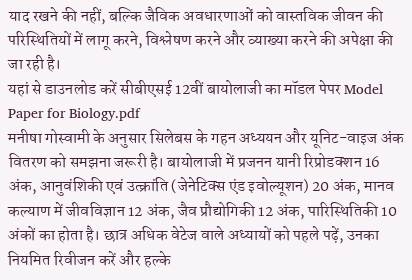याद रखने की नहीं, बल्कि जैविक अवधारणाओं को वास्तविक जीवन की परिस्थितियों में लागू करने, विश्लेषण करने और व्याख्या करने की अपेक्षा की जा रही है।
यहां से डाउनलोड करें सीबीएसई 12वीं बायोलाजी का मॉडल पेपर Model Paper for Biology.pdf
मनीषा गोस्वामी के अनुसार सिलेबस के गहन अध्ययन और यूनिट-वाइज अंक वितरण को समझना जरूरी है। बायोलाजी में प्रजनन यानी रिप्रोडक्शन 16 अंक, आनुवंशिकी एवं उत्क्रांति (जेनेटिक्स एंड इवोल्यूशन) 20 अंक, मानव कल्याण में जीवविज्ञान 12 अंक, जैव प्रौद्योगिकी 12 अंक, पारिस्थितिकी 10 अंकों का होता है। छात्र अधिक वेटेज वाले अध्यायों को पहले पढ़ें, उनका नियमित रिवीजन करें और हल्के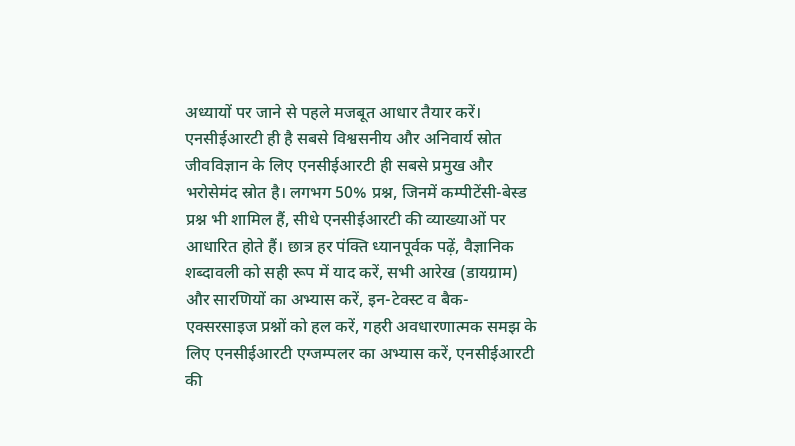अध्यायों पर जाने से पहले मजबूत आधार तैयार करें।
एनसीईआरटी ही है सबसे विश्वसनीय और अनिवार्य स्रोत
जीवविज्ञान के लिए एनसीईआरटी ही सबसे प्रमुख और भरोसेमंद स्रोत है। लगभग 50% प्रश्न, जिनमें कम्पीटेंसी-बेस्ड प्रश्न भी शामिल हैं, सीधे एनसीईआरटी की व्याख्याओं पर आधारित होते हैं। छात्र हर पंक्ति ध्यानपूर्वक पढ़ें, वैज्ञानिक शब्दावली को सही रूप में याद करें, सभी आरेख (डायग्राम) और सारणियों का अभ्यास करें, इन-टेक्स्ट व बैक-एक्सरसाइज प्रश्नों को हल करें, गहरी अवधारणात्मक समझ के लिए एनसीईआरटी एग्जम्पलर का अभ्यास करें, एनसीईआरटी की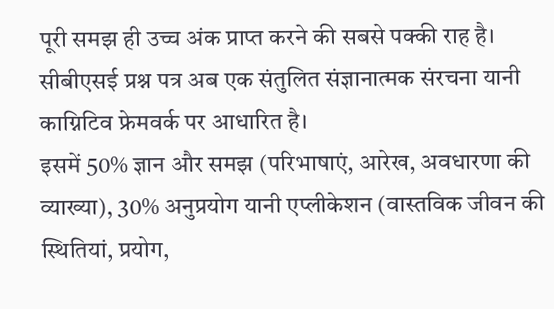पूरी समझ ही उच्च अंक प्राप्त करने की सबसे पक्की राह है। सीबीएसई प्रश्न पत्र अब एक संतुलित संज्ञानात्मक संरचना यानी काग्निटिव फ्रेमवर्क पर आधारित है।
इसमें 50% ज्ञान और समझ (परिभाषाएं, आरेख, अवधारणा की व्याख्या), 30% अनुप्रयोग यानी एप्लीकेशन (वास्तविक जीवन की स्थितियां, प्रयोग,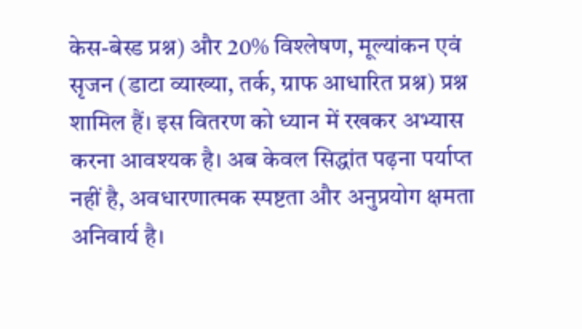केस-बेस्ड प्रश्न) और 20% विश्लेषण, मूल्यांकन एवं सृजन (डाटा व्याख्या, तर्क, ग्राफ आधारित प्रश्न) प्रश्न शामिल हैं। इस वितरण को ध्यान में रखकर अभ्यास करना आवश्यक है। अब केवल सिद्धांत पढ़ना पर्याप्त नहीं है, अवधारणात्मक स्पष्टता और अनुप्रयोग क्षमता अनिवार्य है।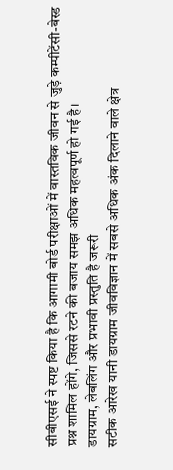सीबीएसई ने स्पष्ट किया है कि आगामी बोर्ड परीक्षाओं में वास्तविक जीवन से जुड़े कम्पीटेंसी-बेस्ड प्रश्न शामिल होंगे, जिससे रटने की बजाय समझ अधिक महत्वपूर्ण हो गई है।
डायग्राम, लेबलिंग और प्रभावी प्रस्तुति है जरूरी
सटीक आरेख यानी डायग्राम जीवविज्ञान में सबसे अधिक अंक दिलाने वाले क्षेत्र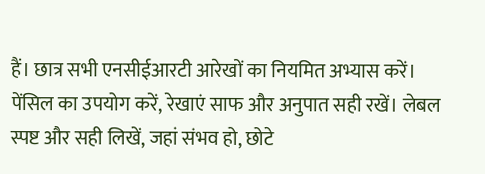हैं। छात्र सभी एनसीईआरटी आरेखों का नियमित अभ्यास करें। पेंसिल का उपयोग करें, रेखाएं साफ और अनुपात सही रखें। लेबल स्पष्ट और सही लिखें, जहां संभव हो, छोटे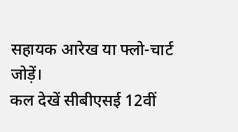सहायक आरेख या फ्लो-चार्ट जोड़ें।
कल देखें सीबीएसई 12वीं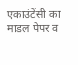एकाउंटेंसी का माडल पेपर व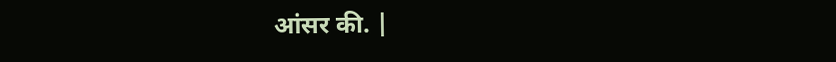आंसर की. |